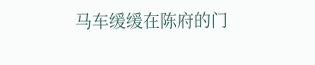马车缓缓在陈府的门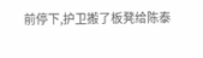前停下,护卫搬了板凳给陈泰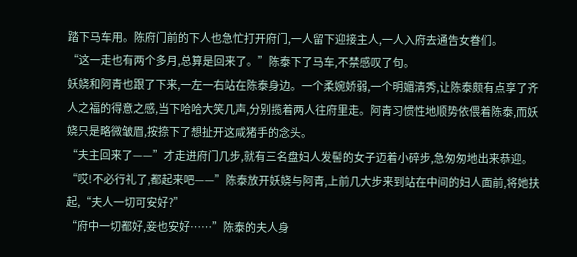踏下马车用。陈府门前的下人也急忙打开府门,一人留下迎接主人,一人入府去通告女眷们。
“这一走也有两个多月,总算是回来了。”陈泰下了马车,不禁感叹了句。
妖娆和阿青也跟了下来,一左一右站在陈泰身边。一个柔婉娇弱,一个明媚清秀,让陈泰颇有点享了齐人之福的得意之感,当下哈哈大笑几声,分别揽着两人往府里走。阿青习惯性地顺势依偎着陈泰,而妖娆只是略微皱眉,按捺下了想扯开这咸猪手的念头。
“夫主回来了——”才走进府门几步,就有三名盘妇人发髻的女子迈着小碎步,急匆匆地出来恭迎。
“哎!不必行礼了,都起来吧——”陈泰放开妖娆与阿青,上前几大步来到站在中间的妇人面前,将她扶起,“夫人一切可安好?”
“府中一切都好,妾也安好……”陈泰的夫人身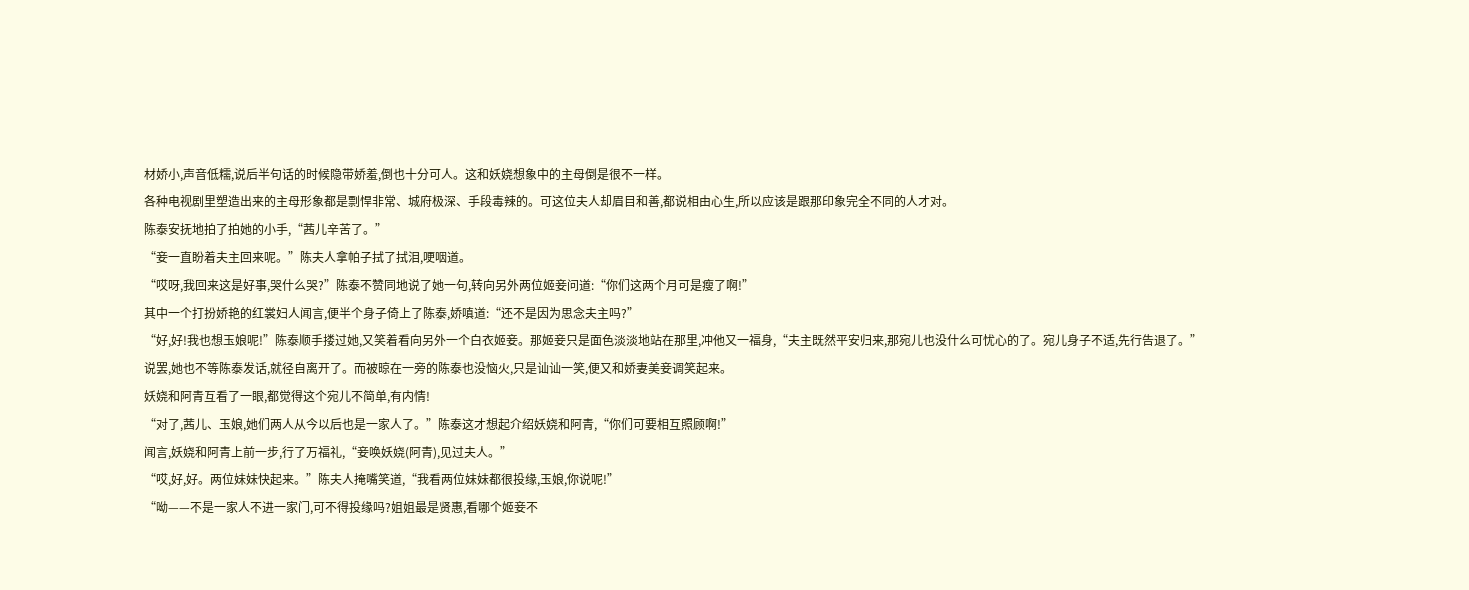材娇小,声音低糯,说后半句话的时候隐带娇羞,倒也十分可人。这和妖娆想象中的主母倒是很不一样。
各种电视剧里塑造出来的主母形象都是剽悍非常、城府极深、手段毒辣的。可这位夫人却眉目和善,都说相由心生,所以应该是跟那印象完全不同的人才对。
陈泰安抚地拍了拍她的小手,“茜儿辛苦了。”
“妾一直盼着夫主回来呢。”陈夫人拿帕子拭了拭泪,哽咽道。
“哎呀,我回来这是好事,哭什么哭?”陈泰不赞同地说了她一句,转向另外两位姬妾问道:“你们这两个月可是瘦了啊!”
其中一个打扮娇艳的红裳妇人闻言,便半个身子倚上了陈泰,娇嗔道:“还不是因为思念夫主吗?”
“好,好!我也想玉娘呢!”陈泰顺手搂过她,又笑着看向另外一个白衣姬妾。那姬妾只是面色淡淡地站在那里,冲他又一福身,“夫主既然平安归来,那宛儿也没什么可忧心的了。宛儿身子不适,先行告退了。”
说罢,她也不等陈泰发话,就径自离开了。而被晾在一旁的陈泰也没恼火,只是讪讪一笑,便又和娇妻美妾调笑起来。
妖娆和阿青互看了一眼,都觉得这个宛儿不简单,有内情!
“对了,茜儿、玉娘,她们两人从今以后也是一家人了。”陈泰这才想起介绍妖娆和阿青,“你们可要相互照顾啊!”
闻言,妖娆和阿青上前一步,行了万福礼,“妾唤妖娆(阿青),见过夫人。”
“哎,好,好。两位妹妹快起来。”陈夫人掩嘴笑道,“我看两位妹妹都很投缘,玉娘,你说呢!”
“呦——不是一家人不进一家门,可不得投缘吗?姐姐最是贤惠,看哪个姬妾不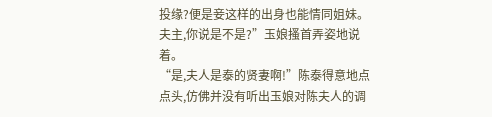投缘?便是妾这样的出身也能情同姐妹。夫主,你说是不是?”玉娘搔首弄姿地说着。
“是,夫人是泰的贤妻啊!”陈泰得意地点点头,仿佛并没有听出玉娘对陈夫人的调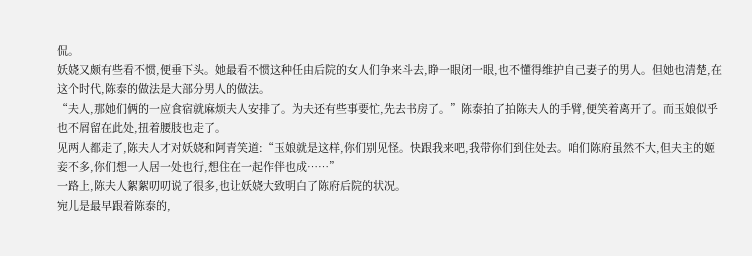侃。
妖娆又颇有些看不惯,便垂下头。她最看不惯这种任由后院的女人们争来斗去,睁一眼闭一眼,也不懂得维护自己妻子的男人。但她也清楚,在这个时代,陈泰的做法是大部分男人的做法。
“夫人,那她们俩的一应食宿就麻烦夫人安排了。为夫还有些事要忙,先去书房了。”陈泰拍了拍陈夫人的手臂,便笑着离开了。而玉娘似乎也不屑留在此处,扭着腰肢也走了。
见两人都走了,陈夫人才对妖娆和阿青笑道:“玉娘就是这样,你们别见怪。快跟我来吧,我带你们到住处去。咱们陈府虽然不大,但夫主的姬妾不多,你们想一人居一处也行,想住在一起作伴也成……”
一路上,陈夫人絮絮叨叨说了很多,也让妖娆大致明白了陈府后院的状况。
宛儿是最早跟着陈泰的,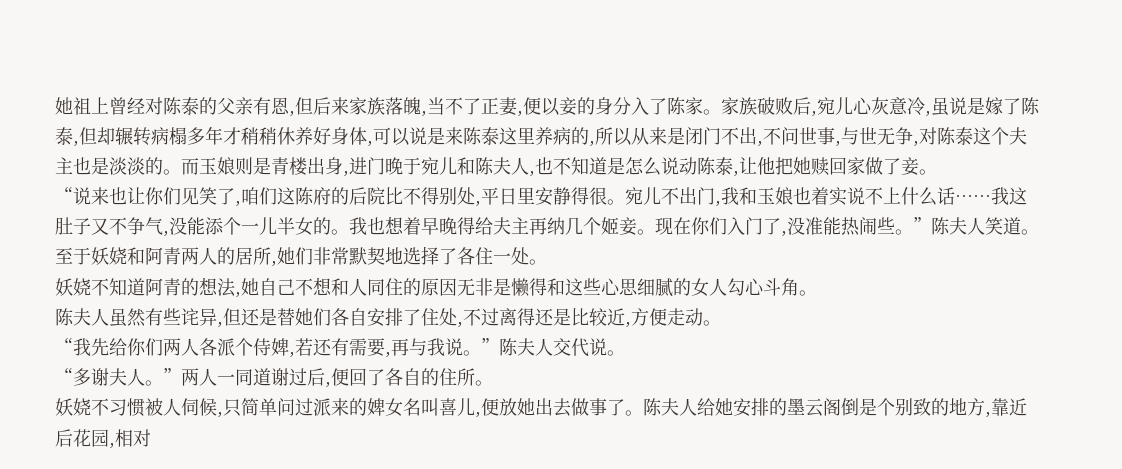她祖上曾经对陈泰的父亲有恩,但后来家族落魄,当不了正妻,便以妾的身分入了陈家。家族破败后,宛儿心灰意冷,虽说是嫁了陈泰,但却辗转病榻多年才稍稍休养好身体,可以说是来陈泰这里养病的,所以从来是闭门不出,不问世事,与世无争,对陈泰这个夫主也是淡淡的。而玉娘则是青楼出身,进门晚于宛儿和陈夫人,也不知道是怎么说动陈泰,让他把她赎回家做了妾。
“说来也让你们见笑了,咱们这陈府的后院比不得别处,平日里安静得很。宛儿不出门,我和玉娘也着实说不上什么话……我这肚子又不争气,没能添个一儿半女的。我也想着早晚得给夫主再纳几个姬妾。现在你们入门了,没准能热闹些。”陈夫人笑道。
至于妖娆和阿青两人的居所,她们非常默契地选择了各住一处。
妖娆不知道阿青的想法,她自己不想和人同住的原因无非是懒得和这些心思细腻的女人勾心斗角。
陈夫人虽然有些诧异,但还是替她们各自安排了住处,不过离得还是比较近,方便走动。
“我先给你们两人各派个侍婢,若还有需要,再与我说。”陈夫人交代说。
“多谢夫人。”两人一同道谢过后,便回了各自的住所。
妖娆不习惯被人伺候,只简单问过派来的婢女名叫喜儿,便放她出去做事了。陈夫人给她安排的墨云阁倒是个别致的地方,靠近后花园,相对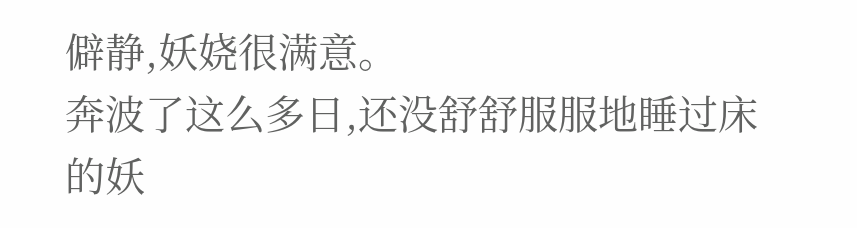僻静,妖娆很满意。
奔波了这么多日,还没舒舒服服地睡过床的妖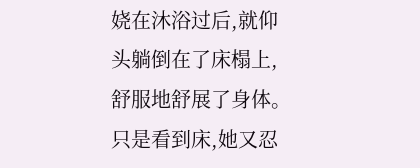娆在沐浴过后,就仰头躺倒在了床榻上,舒服地舒展了身体。
只是看到床,她又忍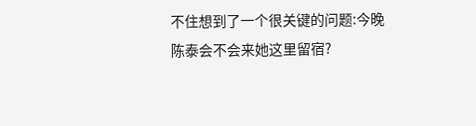不住想到了一个很关键的问题:今晚陈泰会不会来她这里留宿?